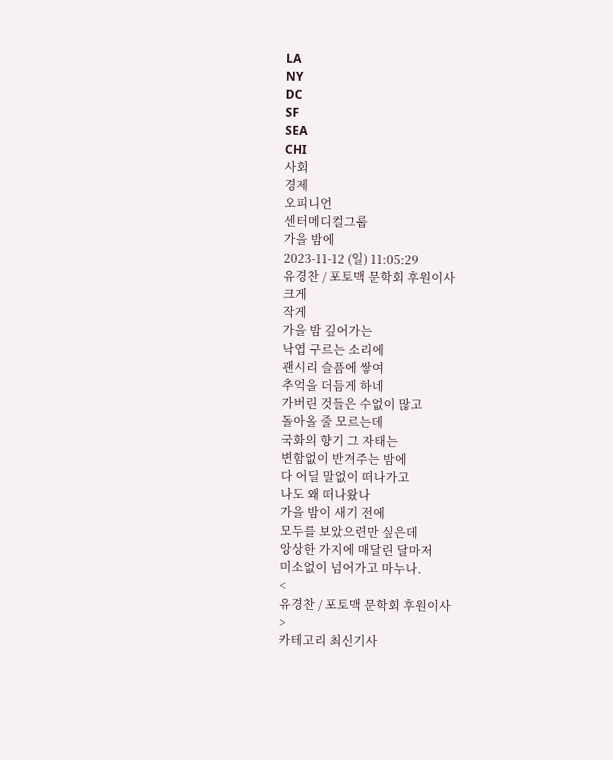LA
NY
DC
SF
SEA
CHI
사회
경제
오피니언
센터메디컬그룹
가을 밤에
2023-11-12 (일) 11:05:29
유경찬 / 포토맥 문학회 후원이사
크게
작게
가을 밤 깊어가는
낙엽 구르는 소리에
괜시리 슬픔에 쌓여
추억을 더듬게 하네
가버린 것들은 수없이 많고
돌아올 줄 모르는데
국화의 향기 그 자태는
변함없이 반겨주는 밤에
다 어딜 말없이 떠나가고
나도 왜 떠나왔나
가을 밤이 새기 전에
모두를 보았으련만 싶은데
앙상한 가지에 매달린 달마저
미소없이 넘어가고 마누나.
<
유경찬 / 포토맥 문학회 후원이사
>
카테고리 최신기사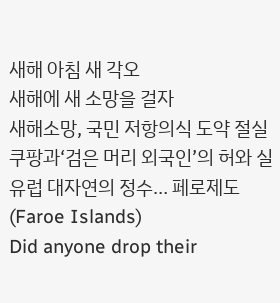새해 아침 새 각오
새해에 새 소망을 걸자
새해소망, 국민 저항의식 도약 절실
쿠팡과‘검은 머리 외국인’의 허와 실
유럽 대자연의 정수… 페로제도(Faroe Islands)
Did anyone drop their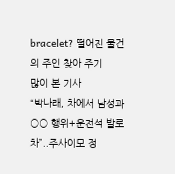bracelet? 떨어진 물건의 주인 찾아 주기
많이 본 기사
“박나래, 차에서 남성과 ○○ 행위+운전석 발로 차”..주사이모 정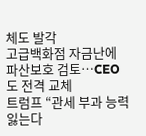체도 발각
고급백화점 자금난에 파산보호 검토…CEO도 전격 교체
트럼프 “관세 부과 능력 잃는다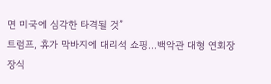면 미국에 심각한 타격될 것”
트럼프, 휴가 막바지에 대리석 쇼핑…백악관 대형 연회장 장식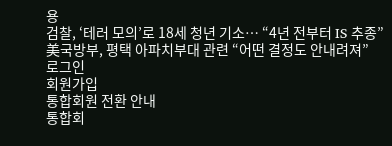용
검찰, ‘테러 모의’로 18세 청년 기소… “4년 전부터 IS 추종”
美국방부, 평택 아파치부대 관련 “어떤 결정도 안내려져”
로그인
회원가입
통합회원 전환 안내
통합회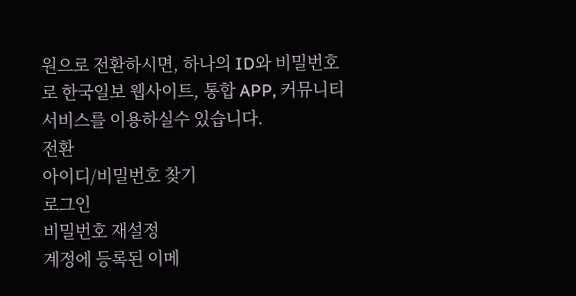원으로 전환하시면, 하나의 ID와 비밀번호로 한국일보 웹사이트, 통합 APP, 커뮤니티 서비스를 이용하실수 있습니다.
전환
아이디/비밀번호 찾기
로그인
비밀번호 재설정
계정에 등록된 이메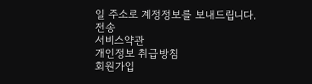일 주소로 계정정보를 보내드립니다.
전송
서비스약관
개인정보 취급방침
회원가입